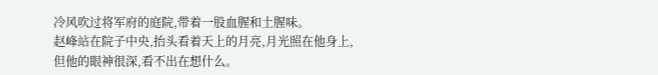冷风吹过将军府的庭院,带着一股血腥和土腥味。
赵峰站在院子中央,抬头看着天上的月亮,月光照在他身上,但他的眼神很深,看不出在想什么。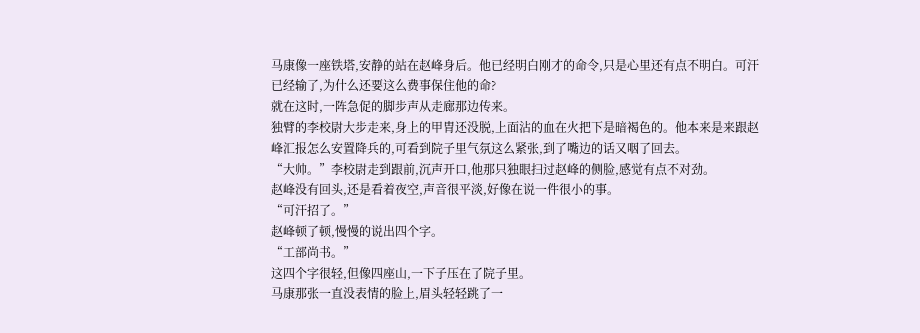马康像一座铁塔,安静的站在赵峰身后。他已经明白刚才的命令,只是心里还有点不明白。可汗已经输了,为什么还要这么费事保住他的命?
就在这时,一阵急促的脚步声从走廊那边传来。
独臂的李校尉大步走来,身上的甲胄还没脱,上面沾的血在火把下是暗褐色的。他本来是来跟赵峰汇报怎么安置降兵的,可看到院子里气氛这么紧张,到了嘴边的话又咽了回去。
“大帅。”李校尉走到跟前,沉声开口,他那只独眼扫过赵峰的侧脸,感觉有点不对劲。
赵峰没有回头,还是看着夜空,声音很平淡,好像在说一件很小的事。
“可汗招了。”
赵峰顿了顿,慢慢的说出四个字。
“工部尚书。”
这四个字很轻,但像四座山,一下子压在了院子里。
马康那张一直没表情的脸上,眉头轻轻跳了一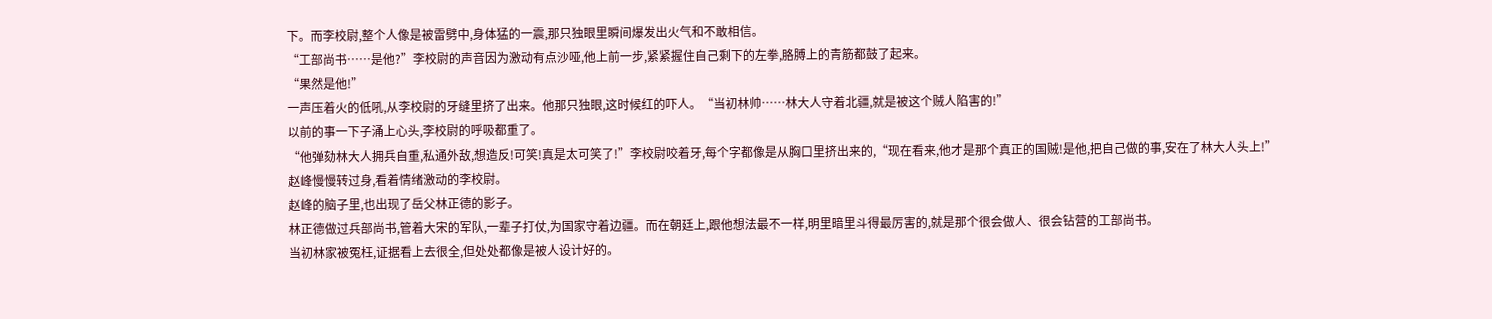下。而李校尉,整个人像是被雷劈中,身体猛的一震,那只独眼里瞬间爆发出火气和不敢相信。
“工部尚书……是他?”李校尉的声音因为激动有点沙哑,他上前一步,紧紧握住自己剩下的左拳,胳膊上的青筋都鼓了起来。
“果然是他!”
一声压着火的低吼,从李校尉的牙缝里挤了出来。他那只独眼,这时候红的吓人。“当初林帅……林大人守着北疆,就是被这个贼人陷害的!”
以前的事一下子涌上心头,李校尉的呼吸都重了。
“他弹劾林大人拥兵自重,私通外敌,想造反!可笑!真是太可笑了!”李校尉咬着牙,每个字都像是从胸口里挤出来的,“现在看来,他才是那个真正的国贼!是他,把自己做的事,安在了林大人头上!”
赵峰慢慢转过身,看着情绪激动的李校尉。
赵峰的脑子里,也出现了岳父林正德的影子。
林正德做过兵部尚书,管着大宋的军队,一辈子打仗,为国家守着边疆。而在朝廷上,跟他想法最不一样,明里暗里斗得最厉害的,就是那个很会做人、很会钻营的工部尚书。
当初林家被冤枉,证据看上去很全,但处处都像是被人设计好的。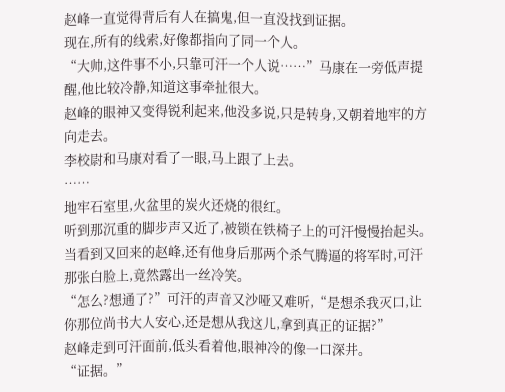赵峰一直觉得背后有人在搞鬼,但一直没找到证据。
现在,所有的线索,好像都指向了同一个人。
“大帅,这件事不小,只靠可汗一个人说……”马康在一旁低声提醒,他比较冷静,知道这事牵扯很大。
赵峰的眼神又变得锐利起来,他没多说,只是转身,又朝着地牢的方向走去。
李校尉和马康对看了一眼,马上跟了上去。
……
地牢石室里,火盆里的炭火还烧的很红。
听到那沉重的脚步声又近了,被锁在铁椅子上的可汗慢慢抬起头。当看到又回来的赵峰,还有他身后那两个杀气腾逼的将军时,可汗那张白脸上,竟然露出一丝冷笑。
“怎么?想通了?”可汗的声音又沙哑又难听,“是想杀我灭口,让你那位尚书大人安心,还是想从我这儿,拿到真正的证据?”
赵峰走到可汗面前,低头看着他,眼神冷的像一口深井。
“证据。”